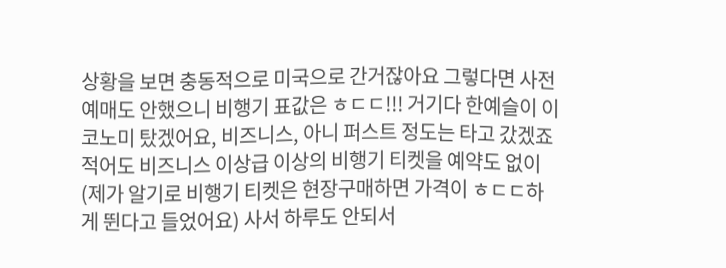상황을 보면 충동적으로 미국으로 간거잖아요 그렇다면 사전예매도 안했으니 비행기 표값은 ㅎㄷㄷ!!! 거기다 한예슬이 이코노미 탔겠어요, 비즈니스, 아니 퍼스트 정도는 타고 갔겠죠 적어도 비즈니스 이상급 이상의 비행기 티켓을 예약도 없이(제가 알기로 비행기 티켓은 현장구매하면 가격이 ㅎㄷㄷ하게 뛴다고 들었어요) 사서 하루도 안되서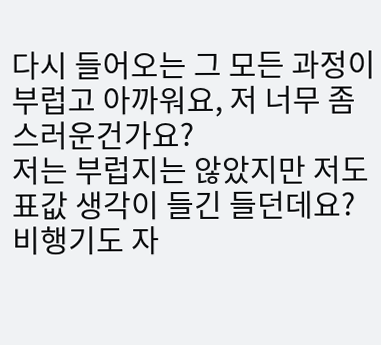다시 들어오는 그 모든 과정이 부럽고 아까워요, 저 너무 좀스러운건가요?
저는 부럽지는 않았지만 저도 표값 생각이 들긴 들던데요? 비행기도 자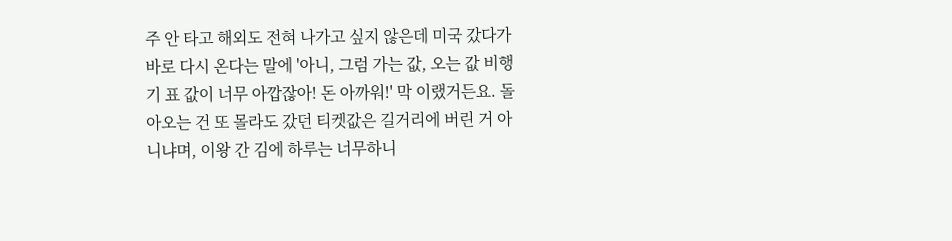주 안 타고 해외도 전혀 나가고 싶지 않은데 미국 갔다가 바로 다시 온다는 말에 '아니, 그럼 가는 값, 오는 값 비행기 표 값이 너무 아깝잖아! 돈 아까워!' 막 이랬거든요. 돌아오는 건 또 몰라도 갔던 티켓값은 길거리에 버린 거 아니냐며, 이왕 간 김에 하루는 너무하니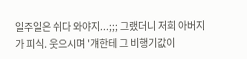일주일은 쉬다 와야지...;;; 그랬더니 저희 아버지가 피식. 웃으시며 '걔한테 그 비행기값이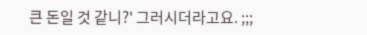큰 돈일 것 같니?' 그러시더라고요. ;;;